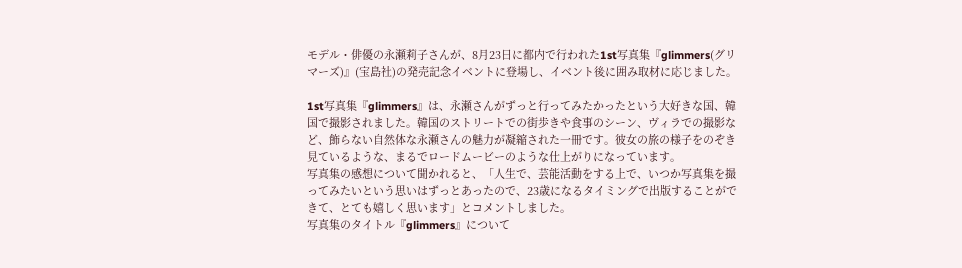モデル・俳優の永瀬莉子さんが、8月23日に都内で行われた1st写真集『glimmers(グリマーズ)』(宝島社)の発売記念イベントに登場し、イベント後に囲み取材に応じました。

1st写真集『glimmers』は、永瀬さんがずっと行ってみたかったという大好きな国、韓国で撮影されました。韓国のストリートでの街歩きや食事のシーン、ヴィラでの撮影など、飾らない自然体な永瀬さんの魅力が凝縮された一冊です。彼女の旅の様子をのぞき見ているような、まるでロードムービーのような仕上がりになっています。
写真集の感想について聞かれると、「人生で、芸能活動をする上で、いつか写真集を撮ってみたいという思いはずっとあったので、23歳になるタイミングで出版することができて、とても嬉しく思います」とコメントしました。
写真集のタイトル『glimmers』について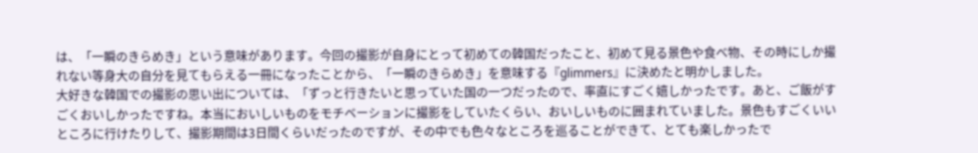は、「一瞬のきらめき」という意味があります。今回の撮影が自身にとって初めての韓国だったこと、初めて見る景色や食べ物、その時にしか撮れない等身大の自分を見てもらえる一冊になったことから、「一瞬のきらめき」を意味する『glimmers』に決めたと明かしました。
大好きな韓国での撮影の思い出については、「ずっと行きたいと思っていた国の一つだったので、率直にすごく嬉しかったです。あと、ご飯がすごくおいしかったですね。本当においしいものをモチベーションに撮影をしていたくらい、おいしいものに囲まれていました。景色もすごくいいところに行けたりして、撮影期間は3日間くらいだったのですが、その中でも色々なところを巡ることができて、とても楽しかったで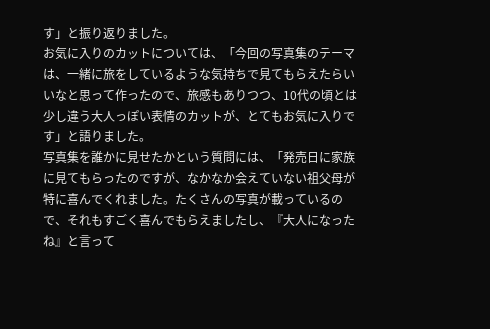す」と振り返りました。
お気に入りのカットについては、「今回の写真集のテーマは、一緒に旅をしているような気持ちで見てもらえたらいいなと思って作ったので、旅感もありつつ、10代の頃とは少し違う大人っぽい表情のカットが、とてもお気に入りです」と語りました。
写真集を誰かに見せたかという質問には、「発売日に家族に見てもらったのですが、なかなか会えていない祖父母が特に喜んでくれました。たくさんの写真が載っているので、それもすごく喜んでもらえましたし、『大人になったね』と言って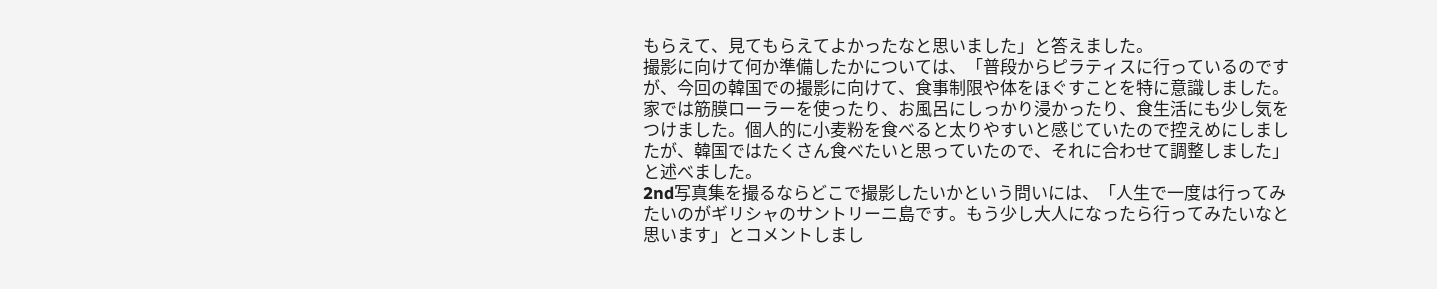もらえて、見てもらえてよかったなと思いました」と答えました。
撮影に向けて何か準備したかについては、「普段からピラティスに行っているのですが、今回の韓国での撮影に向けて、食事制限や体をほぐすことを特に意識しました。家では筋膜ローラーを使ったり、お風呂にしっかり浸かったり、食生活にも少し気をつけました。個人的に小麦粉を食べると太りやすいと感じていたので控えめにしましたが、韓国ではたくさん食べたいと思っていたので、それに合わせて調整しました」と述べました。
2nd写真集を撮るならどこで撮影したいかという問いには、「人生で一度は行ってみたいのがギリシャのサントリーニ島です。もう少し大人になったら行ってみたいなと思います」とコメントしまし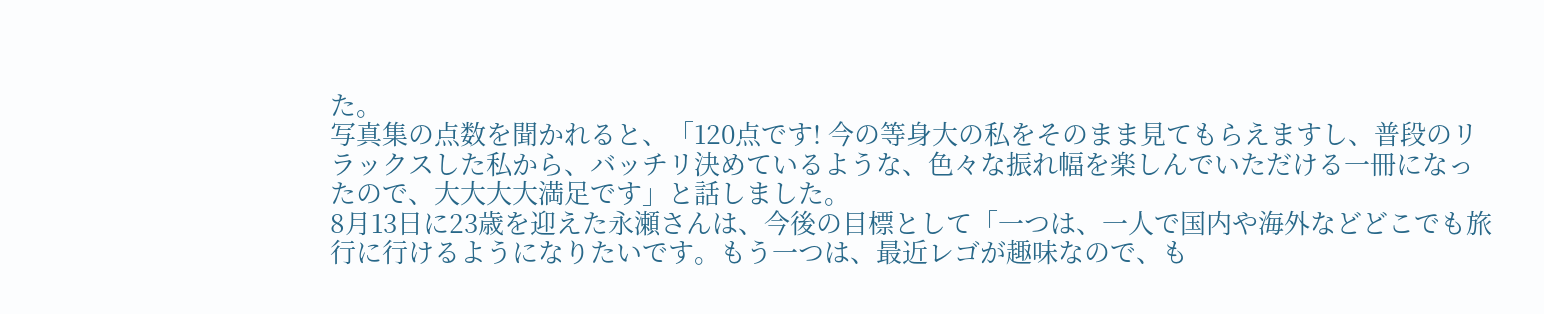た。
写真集の点数を聞かれると、「120点です! 今の等身大の私をそのまま見てもらえますし、普段のリラックスした私から、バッチリ決めているような、色々な振れ幅を楽しんでいただける一冊になったので、大大大大満足です」と話しました。
8月13日に23歳を迎えた永瀬さんは、今後の目標として「一つは、一人で国内や海外などどこでも旅行に行けるようになりたいです。もう一つは、最近レゴが趣味なので、も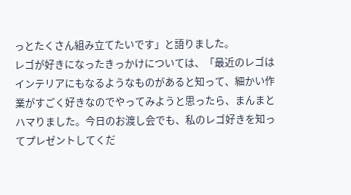っとたくさん組み立てたいです」と語りました。
レゴが好きになったきっかけについては、「最近のレゴはインテリアにもなるようなものがあると知って、細かい作業がすごく好きなのでやってみようと思ったら、まんまとハマりました。今日のお渡し会でも、私のレゴ好きを知ってプレゼントしてくだ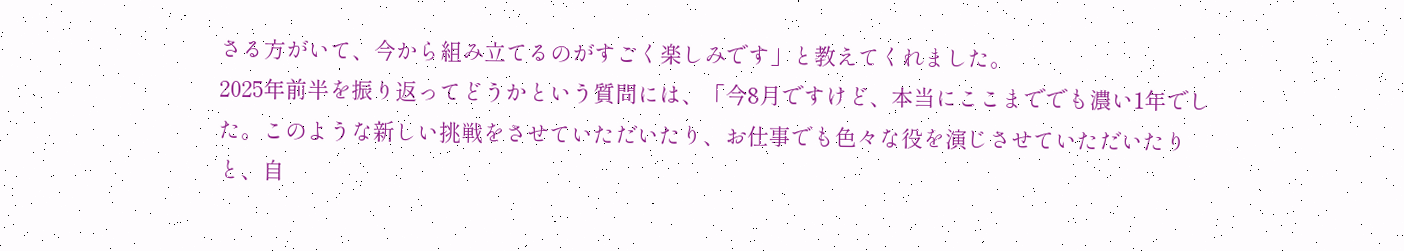さる方がいて、今から組み立てるのがすごく楽しみです」と教えてくれました。
2025年前半を振り返ってどうかという質問には、「今8月ですけど、本当にここまででも濃い1年でした。このような新しい挑戦をさせていただいたり、お仕事でも色々な役を演じさせていただいたりと、自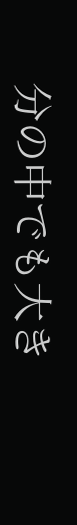分の中でも大き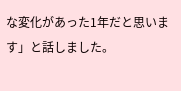な変化があった1年だと思います」と話しました。